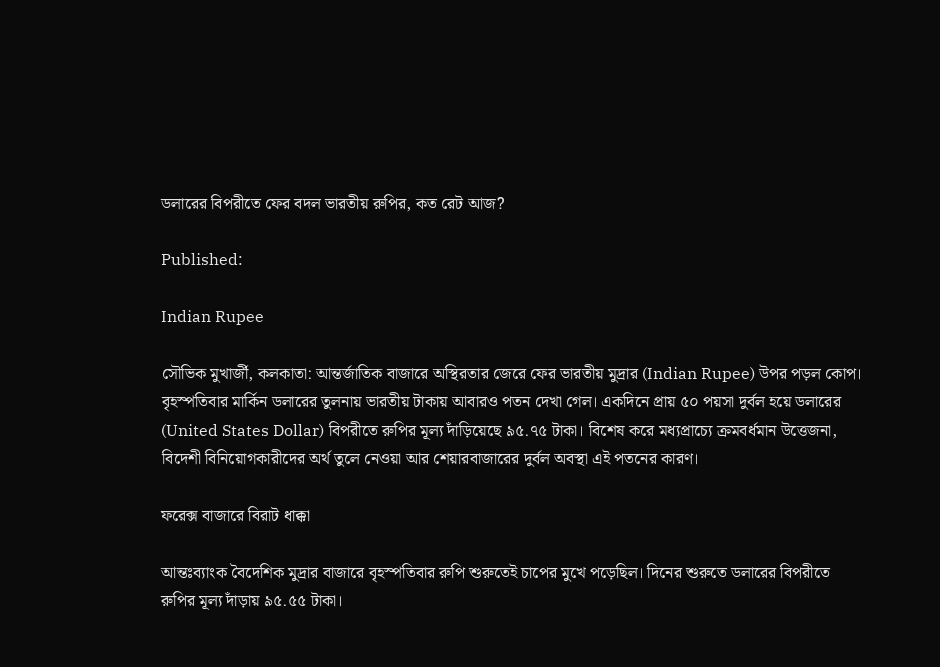ডলারের বিপরীতে ফের বদল ভারতীয় রুপির, কত রেট আজ?

Published:

Indian Rupee

সৌভিক মুখার্জী, কলকাতা: আন্তর্জাতিক বাজারে অস্থিরতার জেরে ফের ভারতীয় মুদ্রার (Indian Rupee) উপর পড়ল কোপ। বৃহস্পতিবার মার্কিন ডলারের তুলনায় ভারতীয় টাকায় আবারও পতন দেখা গেল। একদিনে প্রায় ৫০ পয়সা দুর্বল হয়ে ডলারের (United States Dollar) বিপরীতে রুপির মূল্য দাঁড়িয়েছে ৯৫.৭৫ টাকা। বিশেষ করে মধ্যপ্রাচ্যে ক্রমবর্ধমান উত্তেজনা, বিদেশী বিনিয়োগকারীদের অর্থ তুলে নেওয়া আর শেয়ারবাজারের দুর্বল অবস্থা এই পতনের কারণ।

ফরেক্স বাজারে বিরাট ধাক্কা

আন্তঃব্যাংক বৈদেশিক মুদ্রার বাজারে বৃহস্পতিবার রুপি শুরুতেই চাপের মুখে পড়েছিল। দিনের শুরুতে ডলারের বিপরীতে রুপির মূল্য দাঁড়ায় ৯৫.৫৫ টাকা।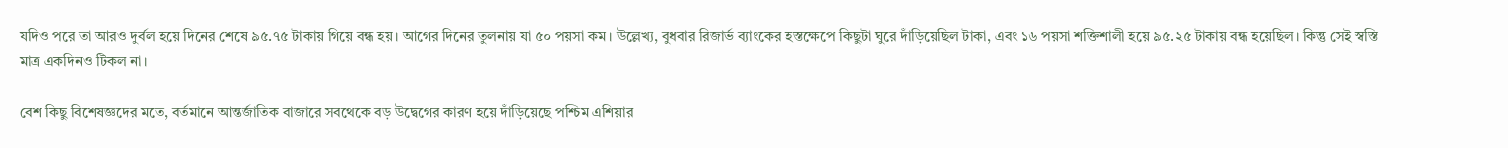যদিও পরে তা আরও দুর্বল হয়ে দিনের শেষে ৯৫.৭৫ টাকায় গিয়ে বন্ধ হয়। আগের দিনের তুলনায় যা ৫০ পয়সা কম। উল্লেখ্য, বুধবার রিজার্ভ ব্যাংকের হস্তক্ষেপে কিছুটা ঘুরে দাঁড়িয়েছিল টাকা, এবং ১৬ পয়সা শক্তিশালী হয়ে ৯৫.২৫ টাকায় বন্ধ হয়েছিল। কিন্তু সেই স্বস্তি মাত্র একদিনও টিকল না।

বেশ কিছু বিশেষজ্ঞদের মতে, বর্তমানে আন্তর্জাতিক বাজারে সবথেকে বড় উদ্বেগের কারণ হয়ে দাঁড়িয়েছে পশ্চিম এশিয়ার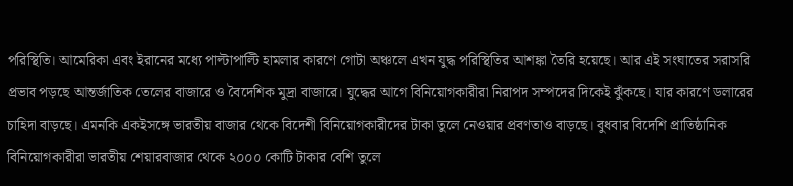পরিস্থিতি। আমেরিকা এবং ইরানের মধ্যে পাল্টাপাল্টি হামলার কারণে গোটা অঞ্চলে এখন যুদ্ধ পরিস্থিতির আশঙ্কা তৈরি হয়েছে। আর এই সংঘাতের সরাসরি প্রভাব পড়ছে আন্তর্জাতিক তেলের বাজারে ও বৈদেশিক মুদ্রা বাজারে। যুদ্ধের আগে বিনিয়োগকারীরা নিরাপদ সম্পদের দিকেই ঝুঁকছে। যার কারণে ডলারের চাহিদা বাড়ছে। এমনকি একইসঙ্গে ভারতীয় বাজার থেকে বিদেশী বিনিয়োগকারীদের টাকা তুলে নেওয়ার প্রবণতাও বাড়ছে। বুধবার বিদেশি প্রাতিষ্ঠানিক বিনিয়োগকারীরা ভারতীয় শেয়ারবাজার থেকে ২০০০ কোটি টাকার বেশি তুলে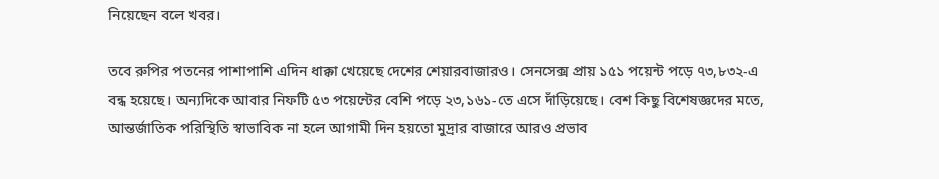নিয়েছেন বলে খবর।

তবে রুপির পতনের পাশাপাশি এদিন ধাক্কা খেয়েছে দেশের শেয়ারবাজারও। সেনসেক্স প্রায় ১৫১ পয়েন্ট পড়ে ৭৩,৮৩২-এ বন্ধ হয়েছে। অন্যদিকে আবার নিফটি ৫৩ পয়েন্টের বেশি পড়ে ২৩,১৬১-তে এসে দাঁড়িয়েছে। বেশ কিছু বিশেষজ্ঞদের মতে, আন্তর্জাতিক পরিস্থিতি স্বাভাবিক না হলে আগামী দিন হয়তো মুদ্রার বাজারে আরও প্রভাব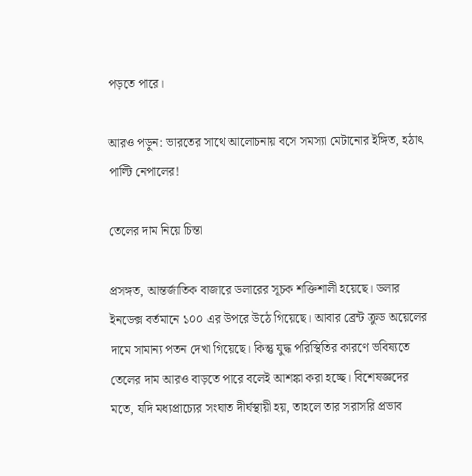পড়তে পারে।

আরও পড়ুন: ভারতের সাথে আলোচনায় বসে সমস্যা মেটানোর ইঙ্গিত, হঠাৎ পাল্টি নেপালের!

তেলের দাম নিয়ে চিন্তা

প্রসঙ্গত, আন্তর্জাতিক বাজারে ডলারের সূচক শক্তিশালী হয়েছে। ডলার ইনডেক্স বর্তমানে ১০০ এর উপরে উঠে গিয়েছে। আবার ব্রেন্ট ক্রুড অয়েলের দামে সামান্য পতন দেখা গিয়েছে। কিন্তু যুদ্ধ পরিস্থিতির কারণে ভবিষ্যতে তেলের দাম আরও বাড়তে পারে বলেই আশঙ্কা করা হচ্ছে। বিশেষজ্ঞদের মতে, যদি মধ্যপ্রাচ্যের সংঘাত দীর্ঘস্থায়ী হয়, তাহলে তার সরাসরি প্রভাব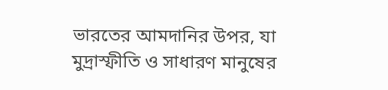ভারতের আমদানির উপর, যা মুদ্রাস্ফীতি ও সাধারণ মানুষের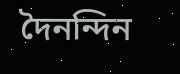দৈনন্দিন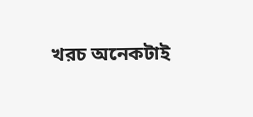খরচ অনেকটাই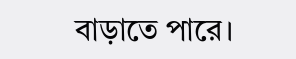বাড়াতে পারে।